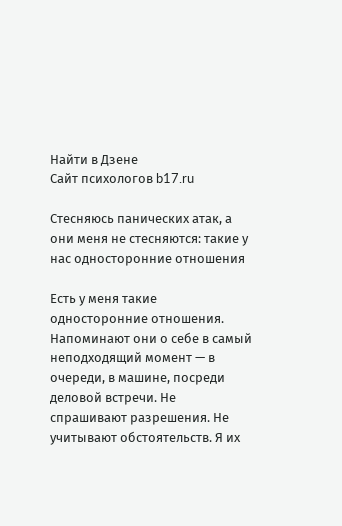Найти в Дзене
Сайт психологов b17.ru

Стесняюсь панических атак, а они меня не стесняются: такие у нас односторонние отношения

Есть у меня такие односторонние отношения. Напоминают они о себе в самый неподходящий момент — в очереди, в машине, посреди деловой встречи. Не спрашивают разрешения. Не учитывают обстоятельств. Я их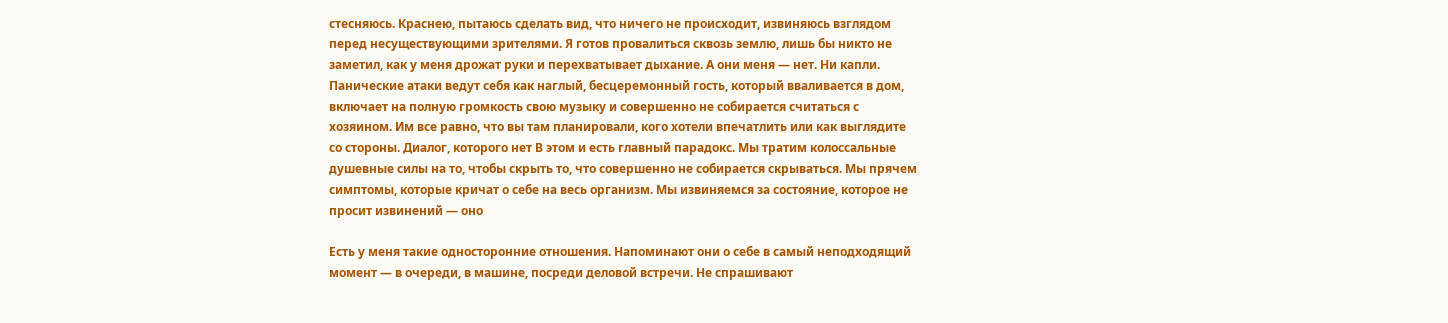стесняюсь. Краснею, пытаюсь сделать вид, что ничего не происходит, извиняюсь взглядом перед несуществующими зрителями. Я готов провалиться сквозь землю, лишь бы никто не заметил, как у меня дрожат руки и перехватывает дыхание. А они меня — нет. Ни капли. Панические атаки ведут себя как наглый, бесцеремонный гость, который вваливается в дом, включает на полную громкость свою музыку и совершенно не собирается считаться с хозяином. Им все равно, что вы там планировали, кого хотели впечатлить или как выглядите со стороны. Диалог, которого нет В этом и есть главный парадокс. Мы тратим колоссальные душевные силы на то, чтобы скрыть то, что совершенно не собирается скрываться. Мы прячем симптомы, которые кричат о себе на весь организм. Мы извиняемся за состояние, которое не просит извинений — оно

Есть у меня такие односторонние отношения. Напоминают они о себе в самый неподходящий момент — в очереди, в машине, посреди деловой встречи. Не спрашивают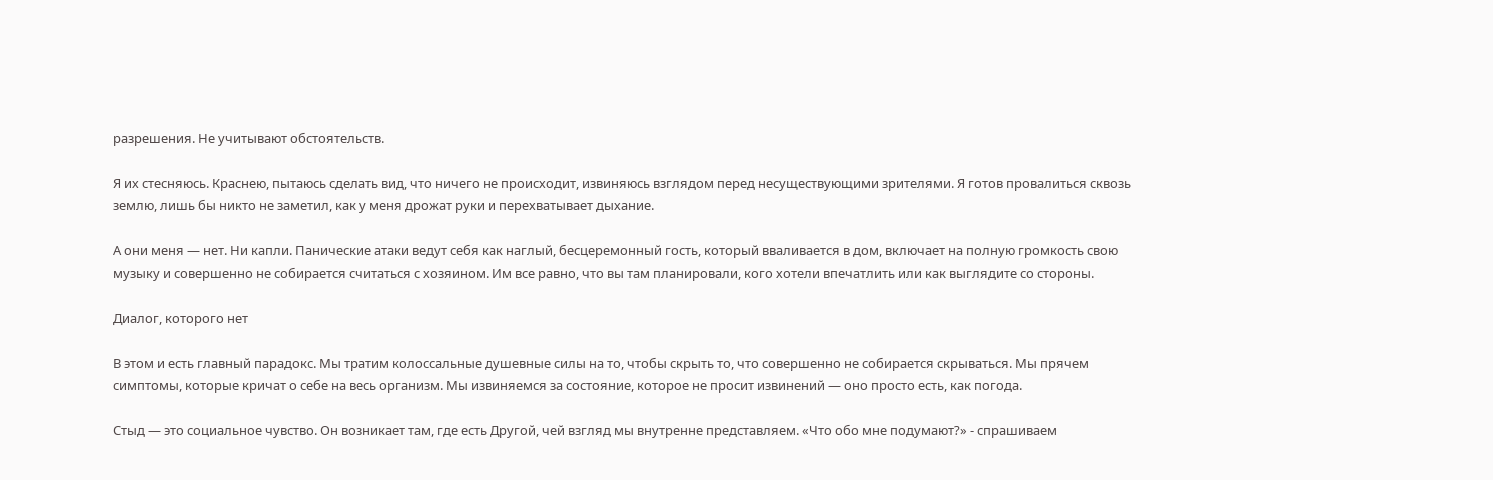разрешения. Не учитывают обстоятельств.

Я их стесняюсь. Краснею, пытаюсь сделать вид, что ничего не происходит, извиняюсь взглядом перед несуществующими зрителями. Я готов провалиться сквозь землю, лишь бы никто не заметил, как у меня дрожат руки и перехватывает дыхание.

А они меня — нет. Ни капли. Панические атаки ведут себя как наглый, бесцеремонный гость, который вваливается в дом, включает на полную громкость свою музыку и совершенно не собирается считаться с хозяином. Им все равно, что вы там планировали, кого хотели впечатлить или как выглядите со стороны.

Диалог, которого нет

В этом и есть главный парадокс. Мы тратим колоссальные душевные силы на то, чтобы скрыть то, что совершенно не собирается скрываться. Мы прячем симптомы, которые кричат о себе на весь организм. Мы извиняемся за состояние, которое не просит извинений — оно просто есть, как погода.

Стыд — это социальное чувство. Он возникает там, где есть Другой, чей взгляд мы внутренне представляем. «Что обо мне подумают?» - спрашиваем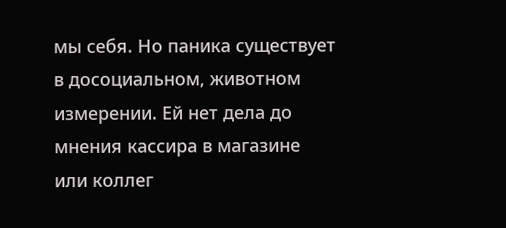мы себя. Но паника существует в досоциальном, животном измерении. Ей нет дела до мнения кассира в магазине или коллег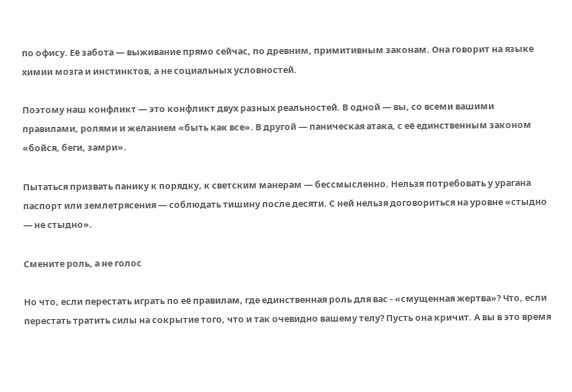по офису. Её забота — выживание прямо сейчас, по древним, примитивным законам. Она говорит на языке химии мозга и инстинктов, а не социальных условностей.

Поэтому наш конфликт — это конфликт двух разных реальностей. В одной — вы, со всеми вашими правилами, ролями и желанием «быть как все». В другой — паническая атака, с её единственным законом «бойся, беги, замри».

Пытаться призвать панику к порядку, к светским манерам — бессмысленно. Нельзя потребовать у урагана паспорт или землетрясения — соблюдать тишину после десяти. С ней нельзя договориться на уровне «стыдно — не стыдно».

Смените роль, а не голос

Но что, если перестать играть по её правилам, где единственная роль для вас - «смущенная жертва»? Что, если перестать тратить силы на сокрытие того, что и так очевидно вашему телу? Пусть она кричит. А вы в это время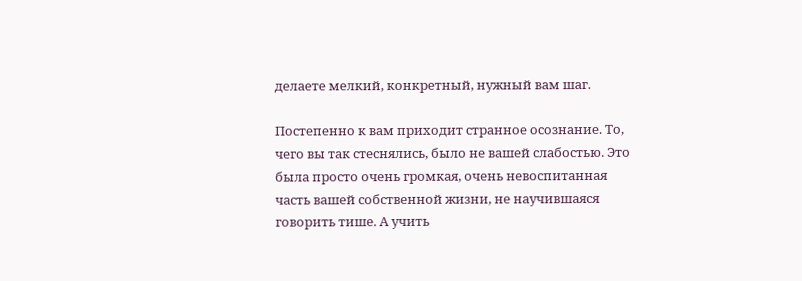делаете мелкий, конкретный, нужный вам шаг.

Постепенно к вам приходит странное осознание. То, чего вы так стеснялись, было не вашей слабостью. Это была просто очень громкая, очень невоспитанная часть вашей собственной жизни, не научившаяся говорить тише. А учить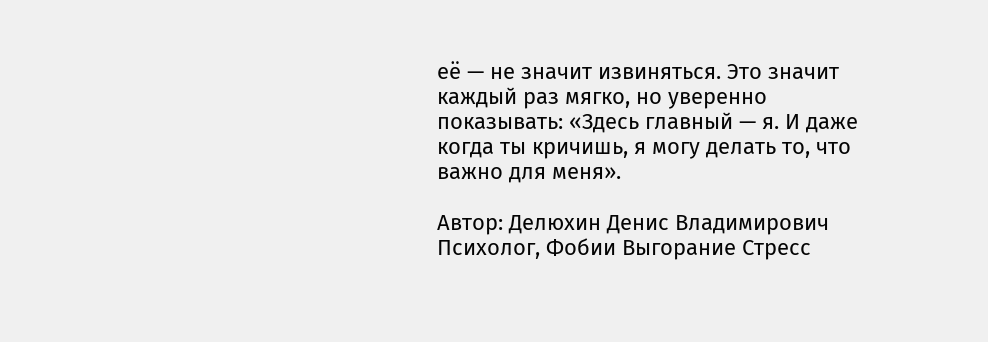её — не значит извиняться. Это значит каждый раз мягко, но уверенно показывать: «Здесь главный — я. И даже когда ты кричишь, я могу делать то, что важно для меня».

Автор: Делюхин Денис Владимирович
Психолог, Фобии Выгорание Стресс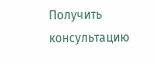Получить консультацию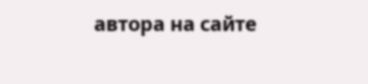автора на сайте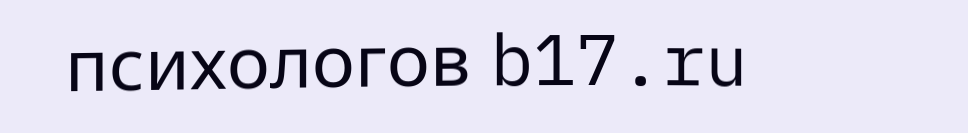психологов b17.ru